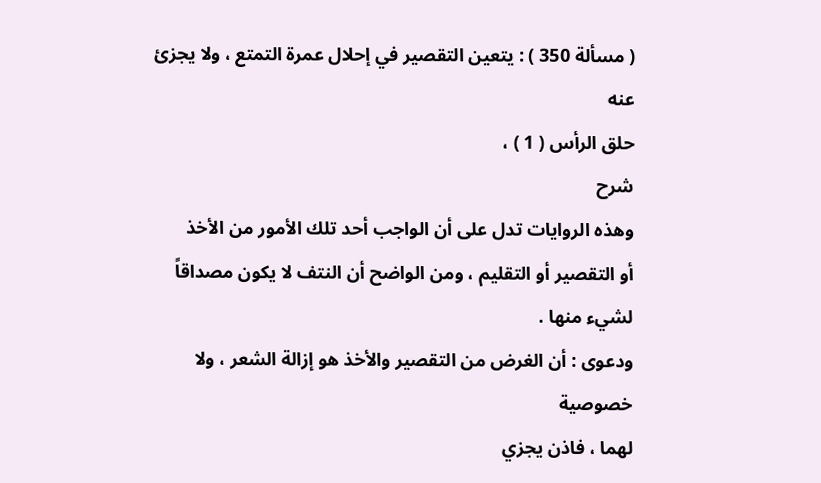( مسألة 350 ) : يتعين التقصير في إحلال عمرة التمتع ، ولا يجزئ عنه
حلق الرأس ( 1 ) ،
شرح
وهذه الروايات تدل على أن الواجب أحد تلك الأمور من الأخذ
أو التقصير أو التقليم ، ومن الواضح أن النتف لا يكون مصداقاً لشيء منها .
ودعوى : أن الغرض من التقصير والأخذ هو إزالة الشعر ، ولا خصوصية
لهما ، فاذن يجزي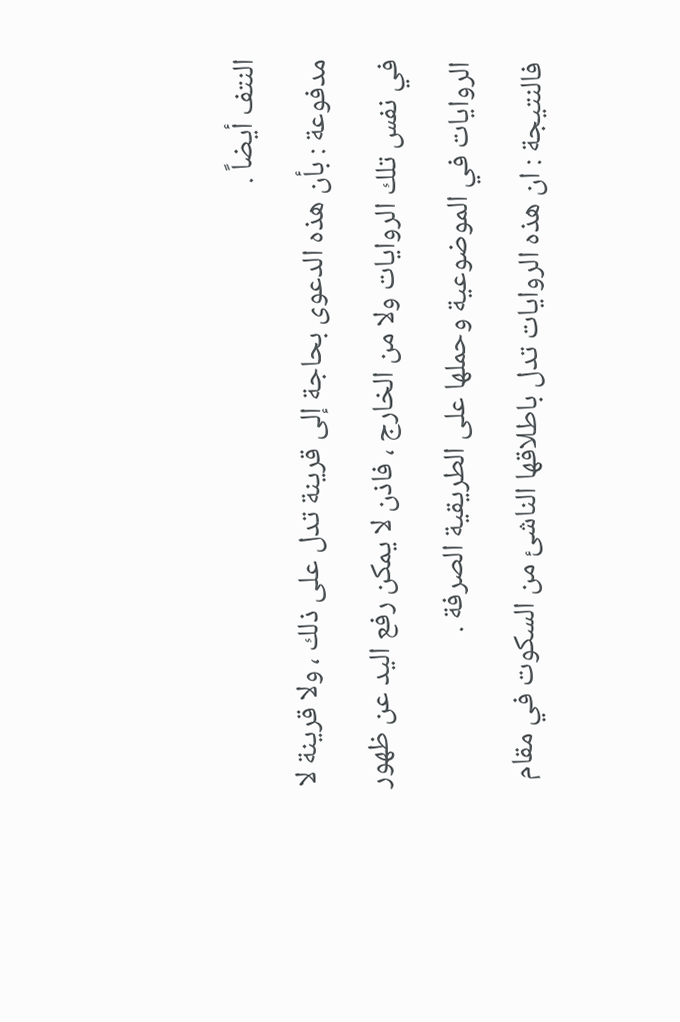النتف أيضاً .
مدفوعة : بأن هذه الدعوى بحاجة إلى قرينة تدل على ذلك ، ولا قرينة لا
في نفس تلك الروايات ولا من الخارج ، فاذن لا يمكن رفع اليد عن ظهور
الروايات في الموضوعية وحملها على الطريقية الصرفة .
فالنتيجة : ان هذه الروايات تدل باطلاقها الناشئ من السكوت في مقام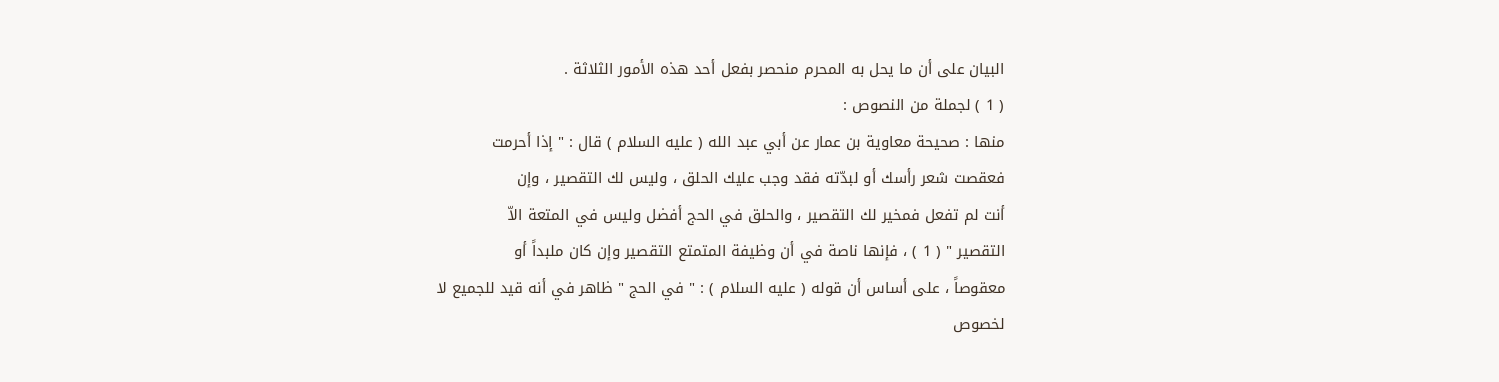البيان على أن ما يحل به المحرم منحصر بفعل أحد هذه الأمور الثلاثة .
( 1 ) لجملة من النصوص :
منها : صحيحة معاوية بن عمار عن أبي عبد الله ( عليه السلام ) قال : " إذا أحرمت
فعقصت شعر رأسك أو لبدّته فقد وجب عليك الحلق ، وليس لك التقصير ، وإن
أنت لم تفعل فمخير لك التقصير ، والحلق في الحج أفضل وليس في المتعة الاّ
التقصير " ( 1 ) ، فإنها ناصة في أن وظيفة المتمتع التقصير وإن كان ملبداً أو
معقوصاً ، على أساس أن قوله ( عليه السلام ) : " في الحج " ظاهر في أنه قيد للجميع لا
لخصوص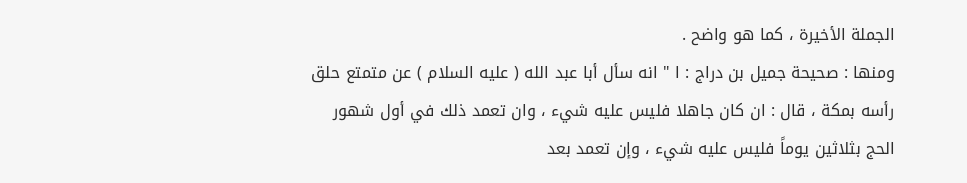الجملة الأخيرة ، كما هو واضح .
ومنها : صحيحة جميل بن دراج : ا " انه سأل أبا عبد الله ( عليه السلام ) عن متمتع حلق
رأسه بمكة ، قال : ان كان جاهلا فليس عليه شيء ، وان تعمد ذلك في أول شهور
الحج بثلاثين يوماً فليس عليه شيء ، وإن تعمد بعد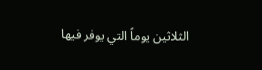الثلاثين يوماً التي يوفر فيها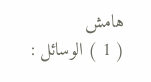هامش
( 1 ) الوسائل :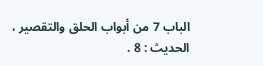الباب 7 من أبواب الحلق والتقصير ، الحديث : 8 .